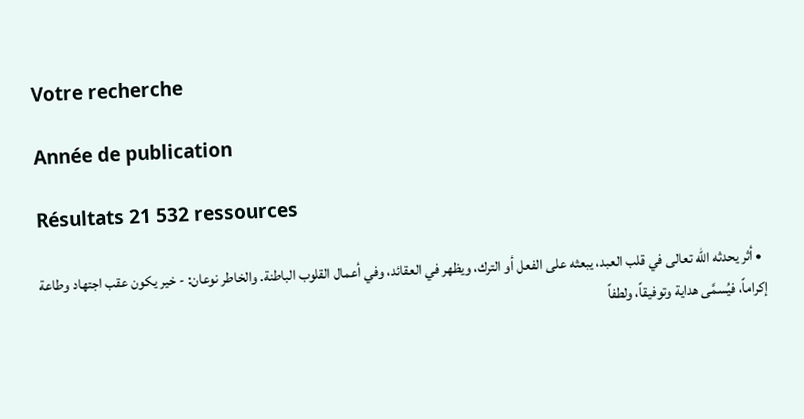Votre recherche

Année de publication

Résultats 21 532 ressources

  • أثر يحدثه اللّٰه تعالى في قلب العبد، يبعثه على الفعل أو الترك، ويظهر في العقائد، وفي أعمال القلوب الباطنة. والخاطر نوعان: - خير يكون عقب اجتهاد وطاعة إكراماً، فيُسمَّى هداية وتوفيقاً، ولطفاً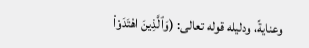وعنايةً، ودليله قوله تعالى: (وَٱلَّذِينَ اهْتَدَوْاْ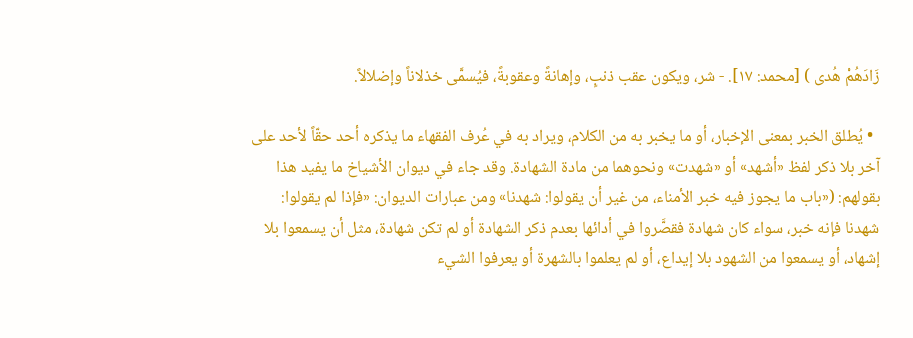زَادَهُمْ هُدى ) [محمد: ١٧]. - شر، ويكون عقب ذنبٍ، وإهانةً وعقوبةً، فيُسمَّى خذلاناً وإضلالاً.

  • يُطلق الخبر بمعنى الإخبار، أو ما يخبر به من الكلام، ويراد به في عُرف الفقهاء ما يذكره أحد حقّاً لأحد على آخر بلا ذكر لفظ «أشهد» أو «شهدت» ونحوهما من مادة الشهادة. وقد جاء في ديوان الأشياخ ما يفيد هذا بقولهم: («باب ما يجوز فيه خبر الأمناء، من غير أن يقولوا: شهدنا» ومن عبارات الديوان: «فإذا لم يقولوا: شهدنا فإنه خبر، سواء كان شهادة فقصَّروا في أدائها بعدم ذكر الشهادة أو لم تكن شهادة، مثل أن يسمعوا بلا إشهاد، أو يسمعوا من الشهود بلا إيداع، أو لم يعلموا بالشهرة أو يعرفوا الشيء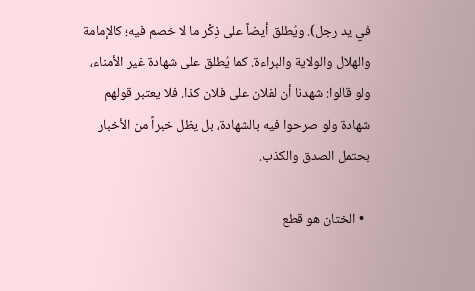في يد رجل). ويُطلق أيضاً على ذِكْر ما لا خصم فيه؛ كالإمامة والهلال والولاية والبراءة. كما يُطلق على شهادة غير الأمناء، ولو قالوا: شهدنا أن لفلان على فلان كذا. فلا يعتبر قولهم شهادة ولو صرحوا فيه بالشهادة، بل يظل خبراً من الأخبار بحتمل الصدق والكذب.

  • الختان هو قطع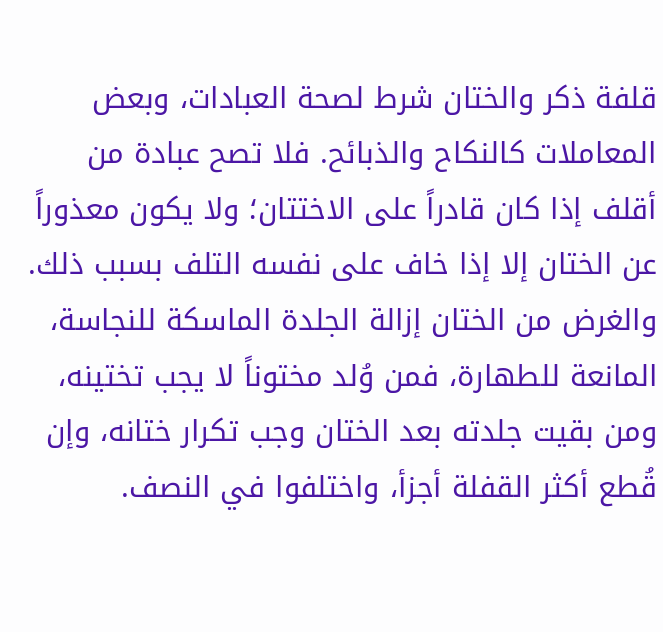قلفة ذكر والختان شرط لصحة العبادات، وبعض المعاملات كالنكاح والذبائح. فلا تصح عبادة من أقلف إذا كان قادراً على الاختتان؛ ولا يكون معذوراً عن الختان إلا إذا خاف على نفسه التلف بسبب ذلك. والغرض من الختان إزالة الجلدة الماسكة للنجاسة، المانعة للطهارة، فمن وُلد مختوناً لا يجب تختينه، ومن بقيت جلدته بعد الختان وجب تكرار ختانه، وإن قُطع أكثر القفلة أجزأ، واختلفوا في النصف.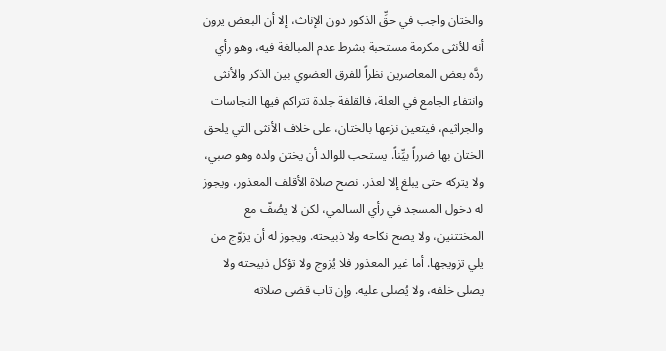والختان واجب في حقِّ الذكور دون الإناث، إلا أن البعض يرون أنه للأنثى مكرمة مستحبة بشرط عدم المبالغة فيه، وهو رأي ردَّه بعض المعاصرين نظراً للفرق العضوي بين الذكر والأنثى وانتفاء الجامع في العلة، فالقلفة جلدة تتراكم فيها النجاسات والجراثيم، فيتعين نزعها بالختان، على خلاف الأنثى التي يلحق الختان بها ضرراً بيِّناً. يستحب للوالد أن يختن ولده وهو صبي، ولا يتركه حتى يبلغ إلا لعذر. نصح صلاة الأقلف المعذور، ويجوز له دخول المسجد في رأي السالمي، لكن لا يصُفّ مع المختتنين، ولا يصح نكاحه ولا ذبيحته. ويجوز له أن يزوّج من يلي تزويجها. أما غير المعذور فلا يُزوج ولا تؤكل ذبيحته ولا يصلى خلفه، ولا يُصلى عليه. وإن تاب قضى صلاته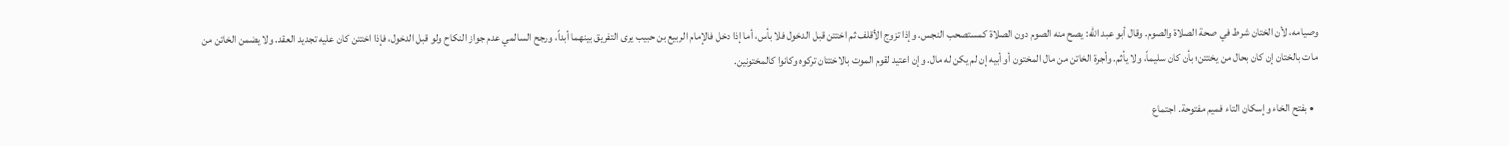وصيامه، لأن الختان شرط في صحة الصلاة والصوم. وقال أبو عبد الله: يصح منه الصوم دون الصلاة كمستصحب النجس. وإذا تزوج الأقلف ثم اختتن قبل الدخول فلا بأس، أما إذا دخل فالإمام الربيع بن حبيب يرى التفريق بينهما أبداً، ورجح السالمي عدم جواز النكاح ولو قبل الدخول، فإذا اختتن كان عليه تجديد العقد. ولا يضمن الخاتن من مات بالختان إن كان بحال من يختتن؛ بأن كان سليماً، ولا يأثم. وأجرة الخاتن من مال المختون أو أبيه إن لم يكن له مال. وإن اعتيد لقوم الموت بالاختتان تركوه وكانوا كالمختونين.

  • بفتح الخاء وإسكان التاء فميم مفتوحة. اجتماع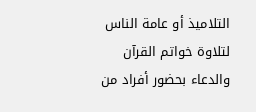التلاميذ أو عامة الناس لتلاوة خواتم القرآن والدعاء بحضور أفراد من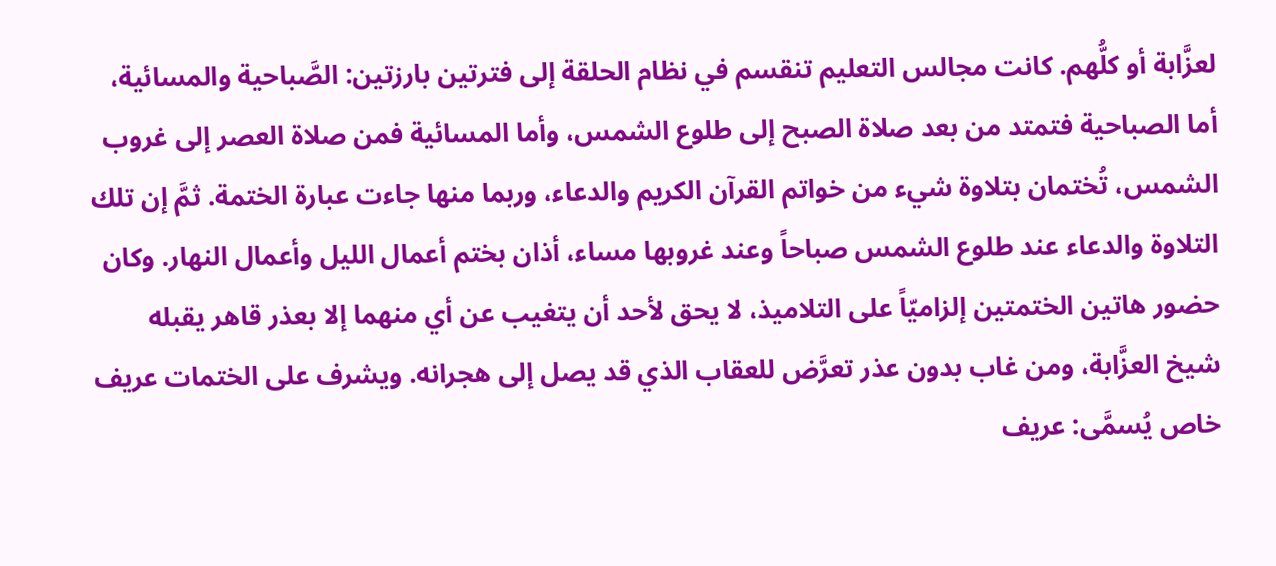لعزَّابة أو كلُّهم. كانت مجالس التعليم تنقسم في نظام الحلقة إلى فترتين بارزتين: الصَّباحية والمسائية، أما الصباحية فتمتد من بعد صلاة الصبح إلى طلوع الشمس، وأما المسائية فمن صلاة العصر إلى غروب الشمس، تُختمان بتلاوة شيء من خواتم القرآن الكريم والدعاء، وربما منها جاءت عبارة الختمة. ثمَّ إن تلك التلاوة والدعاء عند طلوع الشمس صباحاً وعند غروبها مساء، أذان بختم أعمال الليل وأعمال النهار. وكان حضور هاتين الختمتين إلزاميّاً على التلاميذ، لا يحق لأحد أن يتغيب عن أي منهما إلا بعذر قاهر يقبله شيخ العزَّابة، ومن غاب بدون عذر تعرَّض للعقاب الذي قد يصل إلى هجرانه. ويشرف على الختمات عريف خاص يُسمَّى: عريف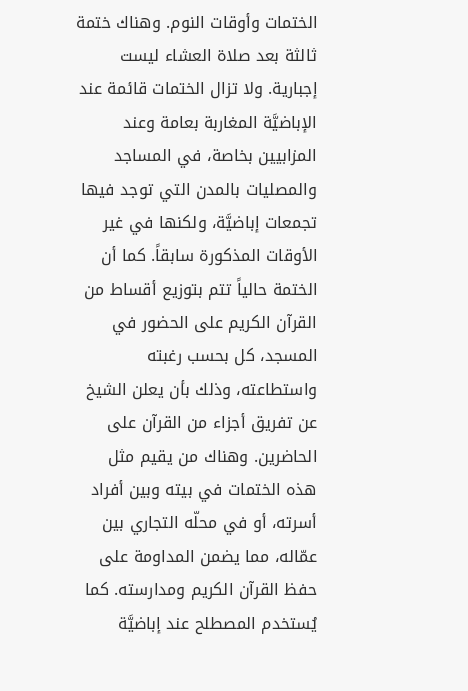الختمات وأوقات النوم. وهناك ختمة ثالثة بعد صلاة العشاء ليست إجبارية. ولا تزال الختمات قائمة عند الإباضيَّة المغاربة بعامة وعند المزابيين بخاصة، في المساجد والمصليات بالمدن التي توجد فيها تجمعات إباضيَّة، ولكنها في غير الأوقات المذكورة سابقاً. كما أن الختمة حالياً تتم بتوزيع أقساط من القرآن الكريم على الحضور في المسجد، كل بحسب رغبته واستطاعته، وذلك بأن يعلن الشيخ عن تفريق أجزاء من القرآن على الحاضرين. وهناك من يقيم مثل هذه الختمات في بيته وبين أفراد أسرته، أو في محلّه التجاري بين عمّاله، مما يضمن المداومة على حفظ القرآن الكريم ومدارسته. كما يُستخدم المصطلح عند إباضيَّة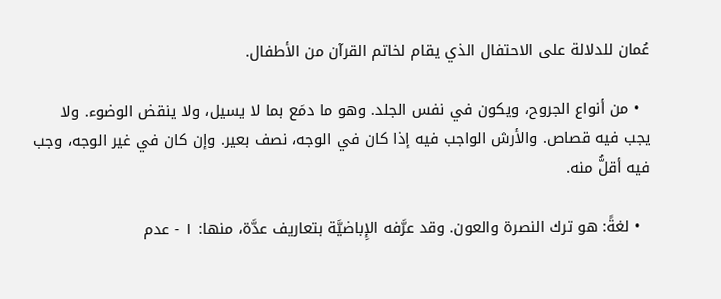عُمان للدلالة على الاحتفال الذي يقام لخاتم القرآن من الأطفال.

  • من أنواع الجروح، ويكون في نفس الجلد. وهو ما دمَع بما لا يسيل، ولا ينقض الوضوء. ولا يجب فيه قصاص. والأرش الواجب فيه إذا كان في الوجه، نصف بعير. وإن كان في غير الوجه، وجب فيه أقلُّ منه.

  • لغةً: هو ترك النصرة والعون. وقد عرَّفه الإِباضيَّة بتعاريف عدَّة، منها: ١ - عدم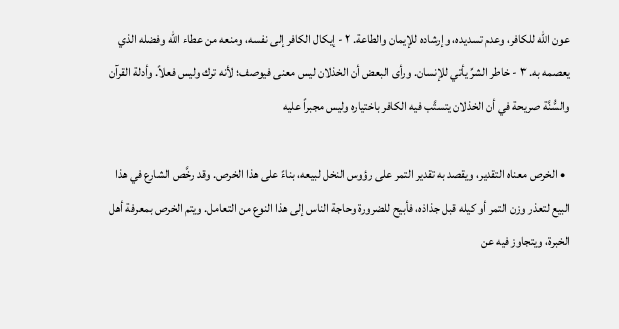عون اللّٰه للكافر، وعدم تسديده، وإرشاده للإيمان والطاعة. ٢ - إيكال الكافر إلى نفسه، ومنعه من عطاء اللّٰه وفضله الذي يعصمه به. ٣ - خاطر الشرِّ يأتي للإنسان. ورأى البعض أن الخذلان ليس معنى فيوصف؛ لأنه ترك وليس فعلاً. وأدلة القرآن والسُّنَّة صريحة في أن الخذلان يتستَّب فيه الكافر باختياره وليس مجبراً عليه

  • الخرص معناه التقدير، ويقصد به تقدير التمر على رؤوس النخل لبيعه، بناءً على هذا الخرص. وقد رخَّص الشارع في هذا البيع لتعذر وزن التمر أو كيله قبل جذاذه، فأبيح للضرورة وحاجة الناس إلى هذا النوع من التعامل. ويتم الخرص بمعرفة أهل الخبرة، ويتجاوز فيه عن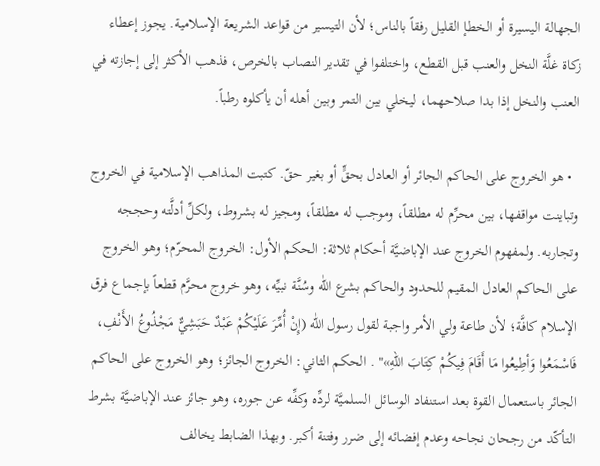الجهالة اليسيرة أو الخطإ القليل رفقاً بالناس؛ لأن التيسير من قواعد الشريعة الإسلامية. يجوز إعطاء زكاة غلَّة النخل والعنب قبل القطع، واختلفوا في تقدير النصاب بالخرص، فذهب الأكثر إلى إجازته في العنب والنخل إذا بدا صلاحهما، ليخلي بين التمر وبين أهله أن يأكلوه رطباً.

  • هو الخروج على الحاكم الجائر أو العادل بحقٍّ أو بغير حقّ. كتبت المذاهب الإسلامية في الخروج وتباينت مواقفها، بين محرِّم له مطلقاً، وموجب له مطلقاً، ومجيز له بشروط، ولكلِّ أدلَّته وحججه وتجاربه. ولمفهوم الخروج عند الإباضيَّة أحكام ثلاثة: الحكم الأول: الخروج المحرّم؛ وهو الخروج على الحاكم العادل المقيم للحدود والحاكم بشرع اللّٰه وسُنَّة نبيِّه، وهو خروج محرَّم قطعاً بإجماع فرق الإسلام كافَّة؛ لأن طاعة ولي الأمر واجبة لقول رسول اللّٰه (إِنْ أُمِّرَ عَلَيْكُمْ عَبْدٌ حَبَشِيٌّ مَجْذُوعُ الأَنْفِ، فَاسْمَعُوا وَأطِيعُوا مَا أَقَامَ فِيكُمْ كِتَابَ اللهِ»" . الحكم الثاني: الخروج الجائز؛ وهو الخروج على الحاكم الجائر باستعمال القوة بعد استنفاد الوسائل السلميَّة لردِّه وكفِّه عن جوره، وهو جائز عند الإباضيَّة بشرط التأكّد من رجحان نجاحه وعدم إفضائه إلى ضرر وفتنة أكبر. وبهذا الضابط يخالف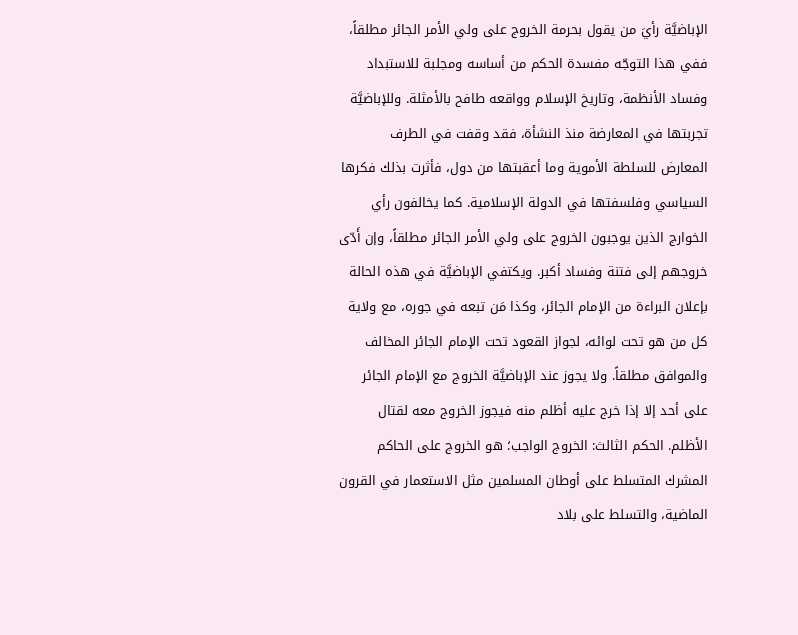الإباضيَّة رأيَ من يقول بحرمة الخروج على ولي الأمر الجائر مطلقاً، ففي هذا التوجّه مفسدة الحكم من أساسه ومجلبة للاستبداد وفساد الأنظمة، وتاريخ الإسلام وواقعه طافح بالأمثلة. وللإباضيَّة تجربتها في المعارضة منذ النشأة، فقد وقفت في الطرف المعارض للسلطة الأموية وما أعقبتها من دول، فأثرت بذلك فكرها السياسي وفلسفتها في الدولة الإسلامية. كما يخالفون رأي الخوارج الذين يوجبون الخروج على ولي الأمر الجائر مطلقاً، وإن أَدّى خروجهم إلى فتنة وفساد أكبر. ويكتفي الإباضيَّة في هذه الحالة بإعلان البراءة من الإمام الجائر، وكذا مَن تبعه في جوره، مع ولاية كل من هو تحت لوائه، لجواز القعود تحت الإمام الجائر المخالف والموافق مطلقاً. ولا يجوز عند الإباضيَّة الخروج مع الإمام الجائر على أحد إلا إذا خرج عليه أظلم منه فيجوز الخروج معه لقتال الأظلم. الحكم الثالث: الخروج الواجب؛ هو الخروج على الحاكم المشرك المتسلط على أوطان المسلمين مثل الاستعمار في القرون الماضية، والتسلط على بلاد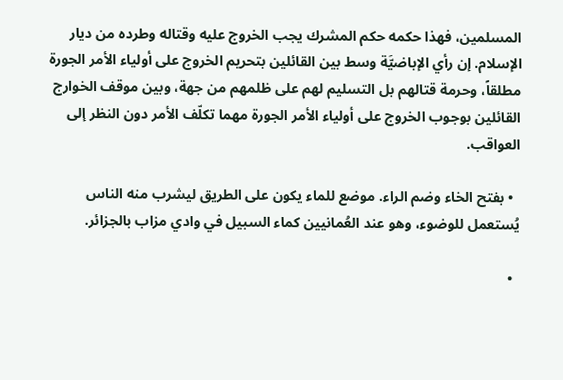المسلمين، فهذا حكمه حكم المشرك يجب الخروج عليه وقتاله وطرده من ديار الإسلام. إن رأي الإباضيَّة وسط بين القائلين بتحريم الخروج على أولياء الأمر الجورة مطلقاً، وحرمة قتالهم بل التسليم لهم على ظلمهم من جهة، وبين موقف الخوارج القائلين بوجوب الخروج على أولياء الأمر الجورة مهما تكلّف الأمر دون النظر إلى العواقب.

  • بفتح الخاء وضم الراء. موضع للماء يكون على الطريق ليشرب منه الناس يُستعمل للوضوء، وهو عند العُمانيين كماء السبيل في وادي مزاب بالجزائر.

  •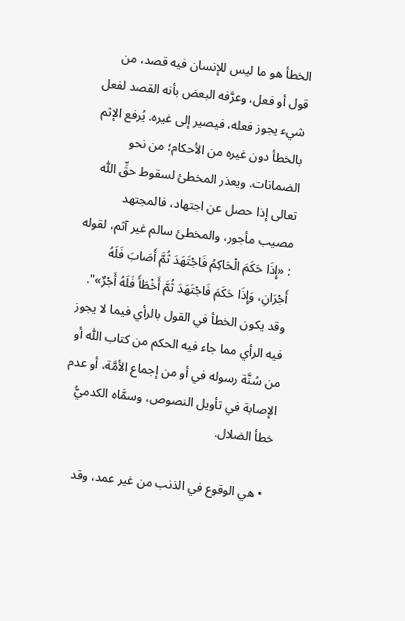الخطأ هو ما ليس للإنسان فيه قصد، من قول أو فعل، وعرَّفه البعض بأنه القصد لفعل شيء يجوز فعله، فيصير إلى غيره. يُرفع الإثم بالخطأ دون غيره من الأحكام؛ من نحو الضمانات. ويعذر المخطئ لسقوط حقِّ اللّٰه تعالى إذا حصل عن اجتهاد، فالمجتهد مصيب مأجور، والمخطئ سالم غير آثم، لقوله : «إِذَا حَكَمَ الْحَاكِمُ فَاجْتَهَدَ ثُمَّ أَصَابَ فَلَهُ أَجْرَانِ، وَإِذَا حَكَمَ فَاجْتَهَدَ ثُمَّ أَخْطَأَ فَلَهُ أَجْرٌ»". وقد يكون الخطأ في القول بالرأي فيما لا يجوز فيه الرأي مما جاء فيه الحكم من كتاب اللّٰه أو من سُنَّة رسوله في أو من إجماع الأمَّة، أو عدم الإصابة في تأويل النصوص، وسمَّاه الكدميُّ خطأ الضلال.

  • هي الوقوع في الذنب من غير عمد، وقد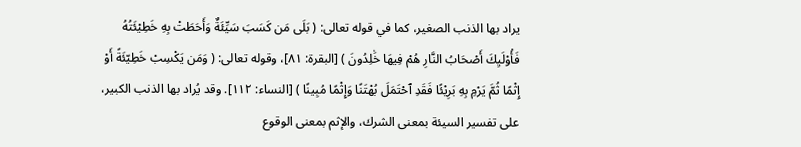يراد بها الذنب الصغير، كما في قوله تعالى: ( بَلَى مَن كَسَبَ سَيِّئَةٌ وَأَحَطَتْ بِهِ خَطِيْئَتُهُ فَأُوْلَيِكَ أَصْحَابُ النَّارِ هُمْ فِيهَا خَٰلِدُونَ ) [البقرة: ٨١]، وقوله تعالى: ( وَمَن يَكْسِبْ خَطِيّئَةً أَوْ إِثْمًا ثُمَّ يَرْمِ بِهِ بَرِيْئًا فَقَدِ ٱحْتَمَلَ بُهْتَنًا وَإِثْمًا مُبِينًا ) [النساء: ١١٢]. وقد يُراد بها الذنب الكبير، على تفسير السيئة بمعنى الشرك، والإثم بمعنى الوقوع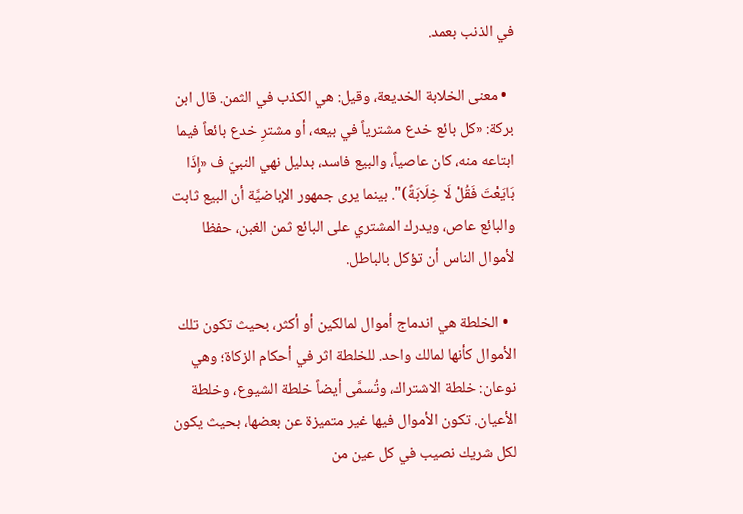في الذنب بعمد.

  • معنى الخلابة الخديعة، وقيل: هي الكذب في الثمن. قال ابن بركة: «كل بائع خدع مشترياً في بيعه، أو مشترِ خدع بائعاً فيما ابتاعه منه، كان عاصياً، والبيع فاسد، بدليل نهي النبيّ ف «إِذَا بَايَعْتَ فَقُلْ لَا خِلَابَةً)". بينما يرى جمهور الإباضيَّة أن البيع ثابت والبائع عاص، ويدرك المشتري على البائع ثمن الغبن، حفظا لأموال الناس أن تؤكل بالباطل.

  • الخلطة هي اندماج أموال لمالكين أو أكثر، بحيث تكون تلك الأموال كأنها لمالك واحد. للخلطة اثر في أحكام الزكاة؛ وهي نوعان: خلطة الاشتراك، وتُسمَّى أيضاً خلطة الشيوع، وخلطة الأعيان. تكون الأموال فيها غير متميزة عن بعضها، بحيث يكون لكل شريك نصيب في كل عين من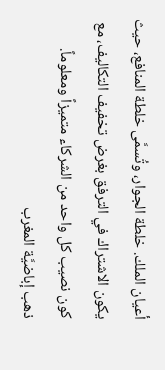أعيان الملك. خلطة الجوار، وتُسمَّى خلطة المنافع، حيث يكون الاشتراك في الترفق بغرض تخفيف التكاليف، مع كون نصيب كل واحد من الشركاء متميزاً ومعلوماً. ذهب إباضيَّة المغرب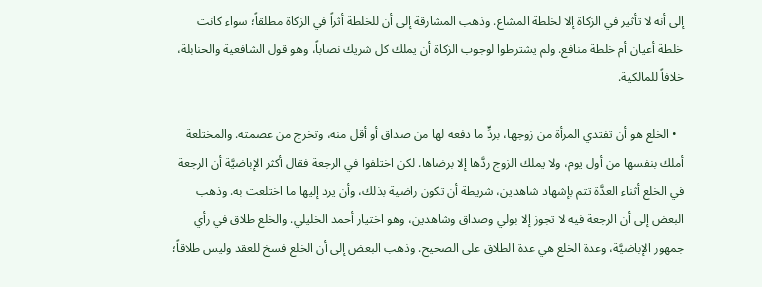إلى أنه لا تأثير في الزكاة إلا لخلطة المشاع. وذهب المشارقة إلى أن للخلطة أثراً في الزكاة مطلقاً؛ سواء كانت خلطة أعيان أم خلطة منافع. ولم يشترطوا لوجوب الزكاة أن يملك كل شريك نصاباً، وهو قول الشافعية والحنابلة، خلافاً للمالكية.

  • الخلع هو أن تفتدي المرأة من زوجها، بردٍّ ما دفعه لها من صداق أو أقل منه، وتخرج من عصمته. والمختلعة أملك بنفسها من أول يوم، ولا يملك الزوج ردَّها إلا برضاها. لكن اختلفوا في الرجعة فقال أكثر الإباضيَّة أن الرجعة في الخلع أثناء العدَّة تتم بإشهاد شاهدين، شريطة أن تكون راضية بذلك، وأن يرد إليها ما اختلعت به. وذهب البعض إلى أن الرجعة فيه لا تجوز إلا بولي وصداق وشاهدين، وهو اختيار أحمد الخليلي. والخلع طلاق في رأي جمهور الإباضيَّة، وعدة الخلع هي عدة الطلاق على الصحيح. وذهب البعض إلى أن الخلع فسخ للعقد وليس طلاقاً؛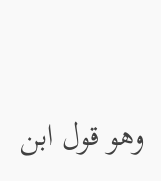وهو قول ابن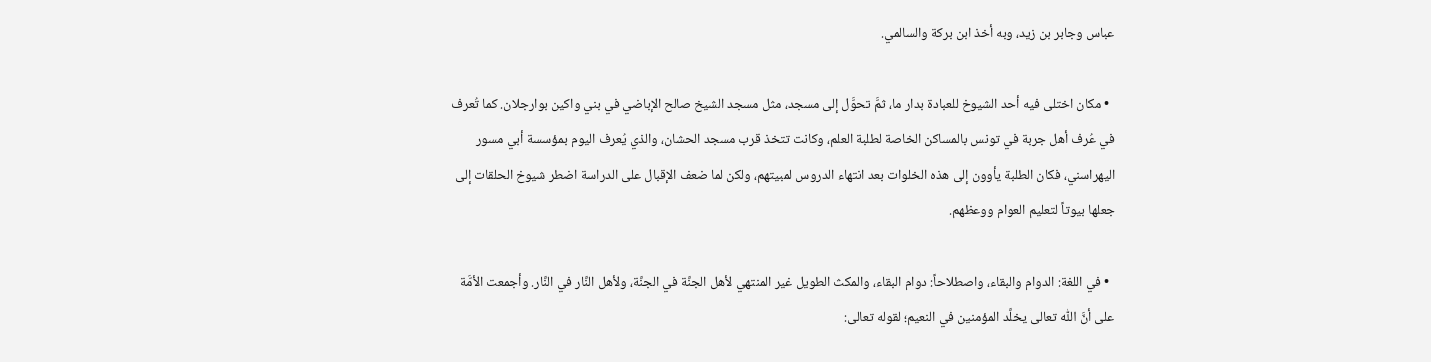عباس وجابر بن زيد، وبه أخذ ابن بركة والسالمي.

  • مكان اختلى فيه أحد الشيوخ للعبادة بدار ما، ثمَّ تحوَّل إلى مسجد، مثل مسجد الشيخ صالح الإباضي في بني واكين بوارجلان. كما تُعرف في عُرف أهل جربة في تونس بالمساكن الخاصة لطلبة العلم، وكانت تتخذ قرب مسجد الحشان، والذي يُعرف اليوم بمؤسسة أبي مسور اليهراسني، فكان الطلبة يأوون إلى هذه الخلوات بعد انتهاء الدروس لمبيتهم، ولكن لما ضعف الإقبال على الدراسة اضطر شيوخ الحلقات إلى جعلها بيوتاً لتعليم العوام ووعظهم.

  • في اللغة: الدوام والبقاء، واصطلاحاً: دوام البقاء، والمكث الطويل غير المنتهي لأهل الجنَّة في الجنَّة، ولأهل النَّار في النَّار. وأجمعت الأمَّة على أنَّ اللّٰه تعالى يخلَّد المؤمنين في النعيم؛ لقوله تعالى: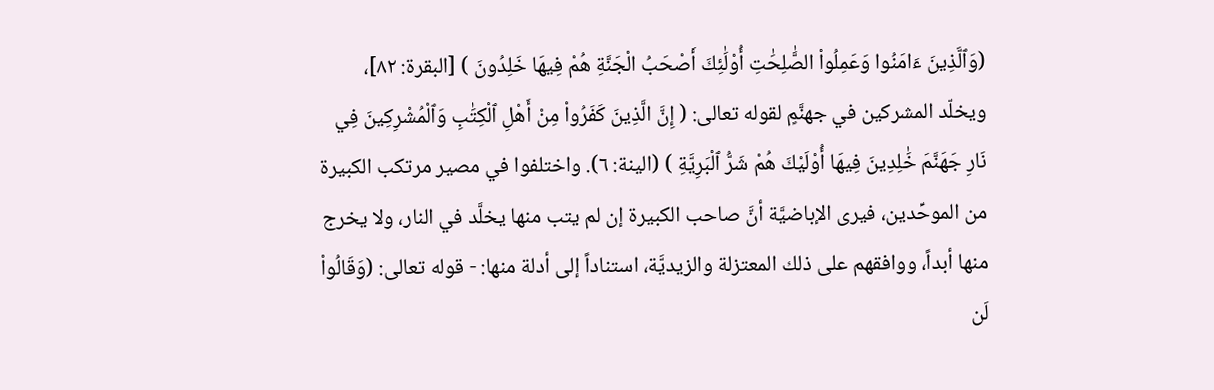(وَٱلَّذِينَ ءَامَنُوا وَعَمِلُواْ الصَّٰلِحَٰتِ أُوْلَٰئِكَ أَصْحَبُ الْجَنَّةِ هُمْ فِيهَا خَلِدُونَ ) [البقرة: ٨٢]، ويخلّد المشركين في جهنَّمٍ لقوله تعالى: ( إِنَّ الَّذِينَ كَفَرُواْ مِنْ أَهْلِ ٱلْكِتَٰبِ وَٱلْمُشْرِكِينَ فِي نَارِ جَهَنَّمَ خَٰلِدِينَ فِيهَا أُوْلَيْكَ هُمْ شَرُّ ٱلْبَرِيَّةِ ) (الينة: ٦). واختلفوا في مصير مرتكب الكبيرة من الموحِّدين، فيرى الإباضيَّة أنَّ صاحب الكبيرة إن لم يتب منها يخلَّد في النار، ولا يخرج منها أبداً، ووافقهم على ذلك المعتزلة والزيديَّة، استناداً إلى أدلة منها: - قوله تعالى: (وَقَالُواْ لَن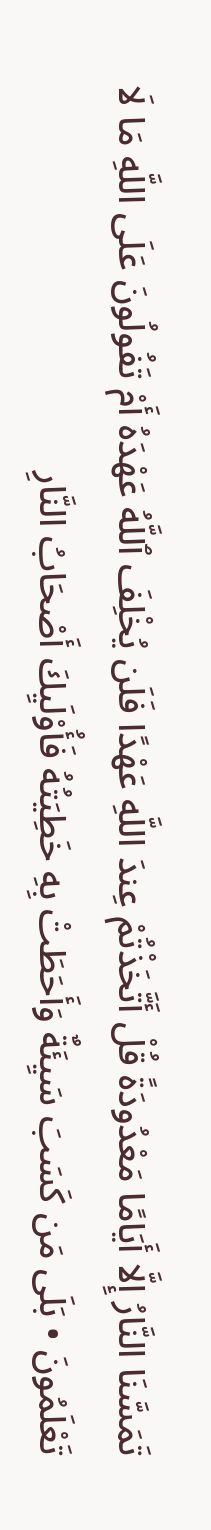تَمَسَّنَا النَّارُ إِلَّا أَيَامًا مَعْدُودَةً قُلْ أَتَّخَذْتُمْ عِندَ اللَّهِ عَهْدًا فَلَن يُخْلِفَ ٱللَّهُ عَهْدَهُ أَمْ تَفُولُونَ عَلَى اللَّهِ مَا لَا تَعْلَمُونَ • بَلَى مَن كَسَبَ سَيِئَةٌ وَأَحَطَتْ بِهِ خَطِيَتُهُ فَأُوْلَيِكَ أَصْحَابُ النَّارِ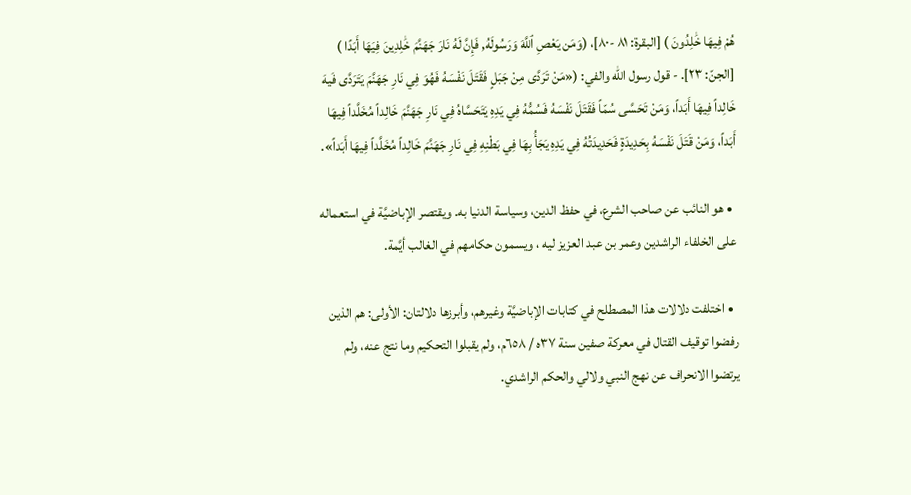هُمْ فِيهَا خَٰلِدُونَ ) [البقرة: ٨١ -٨٠]، (وَمَن يَعْصِ ٱللَّهَ وَرَسُولَهُ, فَإِنَّ لَهُ نَارَ جَهَنَّمَ خَٰلِدِينَ فِيَهَا أَبَدًا ) [الجنّ: ٢٣]. - قول رسول اللّٰه والفي: («مَنْ تَرَدَّى مِنْ جَبَلٍ فَقَتَلَ نَفْسَهُ فَهُوَ فِي نَارِ جَهَنَّمَ يَتَرَدَّى فَيهَ خَالِداً فِيهَا أَبَداً، وَمَنْ تَحَسَّى سُمّاً فَقَتَلَ نَفْسَهُ فَسُمُّهُ فِي يَدِهِ يَتَحَسَّاهُ فِي نَارِ جَهَنَّمَ خَالِداً مُخَلَّداً فِيهَا أَبَداً، وَمَنْ قَتَلَ نَفْسَهُ بِحَدِيدَةٍ فَحَدِيدَتُهُ فِي يَدِهِ يَجَأُ بِهَا فِي بَطْنِهِ فِي نَارِ جَهَنَّمَ خَالِداً مُخَلَّداً فِيهَا أَبَداً».

  • هو النائب عن صاحب الشرع، في حفظ الدين، وسياسة الدنيا به. ويقتصر الإباضيَّة في استعماله على الخلفاء الراشدين وعمر بن عبد العزيز ليه ، ويسمون حكامهم في الغالب أيَّمة.

  • اختلفت دلالات هذا المصطلح في كتابات الإباضيَّة وغيرهم، وأبرزها دلالتان: الأولى: هم الذين رفضوا توقيف القتال في معركة صفين سنة ٣٧ه / ٦٥٨م، ولم يقبلوا التحكيم وما نتج عنه، ولم يرتضوا الانحراف عن نهج النبي ولالي والحكم الراشدي.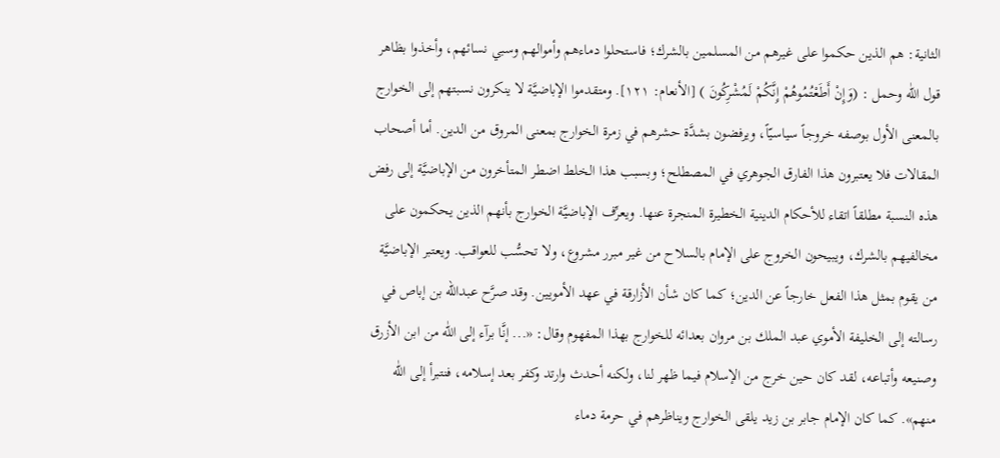الثانية: هم الذين حكموا على غيرهم من المسلمين بالشرك؛ فاستحلوا دماءهم وأموالهم وسبي نسائهم، وأخذوا بظاهر قول اللّٰه وحمل : (وَإِنْ أَطَعْتُمُوهُمْ إِنَّكُمْ لَمُشْرِكُونَ ) [الأنعام: ١٢١]. ومتقدموا الإباضيَّة لا ينكرون نسبتهم إلى الخوارج بالمعنى الأول بوصفه خروجاً سياسيّاً، ويرفضون بشدَّة حشرهم في زمرة الخوارج بمعنى المروق من الدين. أما أصحاب المقالات فلا يعتبرون هذا الفارق الجوهري في المصطلح؛ وبسبب هذا الخلط اضطر المتأخرون من الإباضيَّة إلى رفض هذه النسبة مطلقاً اتقاء للأحكام الدينية الخطيرة المنجرة عنها. ويعرِّف الإباضيَّة الخوارج بأنهم الذين يحكمون على مخالفيهم بالشرك، ويبيحون الخروج على الإمام بالسلاح من غير مبرر مشروع، ولا تحسُّب للعواقب. ويعتبر الإباضيَّة من يقوم بمثل هذا الفعل خارجاً عن الدين؛ كما كان شأن الأزارقة في عهد الأمويين. وقد صرَّح عبدالله بن إباص في رسالته إلى الخليفة الأموي عبد الملك بن مروان بعدائه للخوارج بهذا المفهوم وقال: «... إنَّا برآء إلى اللّٰه من ابن الأزرق وصنيعه وأتباعه، لقد كان حين خرج من الإسلام فيما ظهر لنا، ولكنه أحدث وارتد وكفر بعد إسلامه، فنتبرأ إلى اللّٰه منهم». كما كان الإمام جابر بن زيد يلقى الخوارج ويناظرهم في حرمة دماء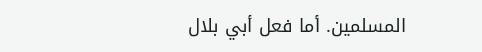المسلمين. أما فعل أبي بلال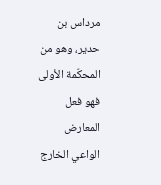مرداس بن حدير، وهو من المحكّمة الأولى فهو فعل المعارض الواعي الخارج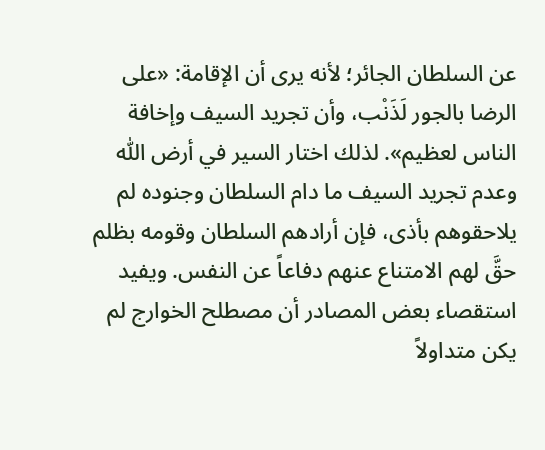عن السلطان الجائر؛ لأنه يرى أن الإقامة: «على الرضا بالجور لَذَنْب، وأن تجريد السيف وإخافة الناس لعظيم». لذلك اختار السير في أرض اللّٰه وعدم تجريد السيف ما دام السلطان وجنوده لم يلاحقوهم بأذى، فإن أرادهم السلطان وقومه بظلم حقَّ لهم الامتناع عنهم دفاعاً عن النفس. ويفيد استقصاء بعض المصادر أن مصطلح الخوارج لم يكن متداولاً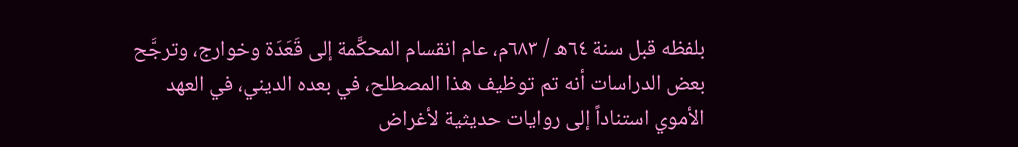بلفظه قبل سنة ٦٤ه / ٦٨٣م، عام انقسام المحكَّمة إلى قَعَدَة وخوارج، وترجَّح بعض الدراسات أنه تم توظيف هذا المصطلح، في بعده الديني، في العهد الأموي استناداً إلى روايات حديثية لأغراض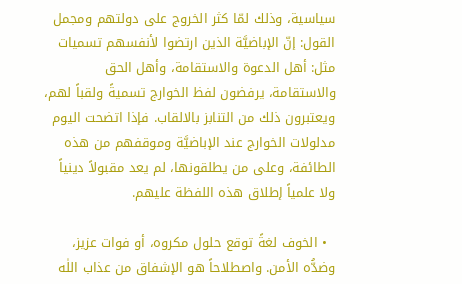سياسية، وذلك لمّا كثر الخروج على دولتهم ومجمل القول: إنّ الإباضيَّة الذين ارتضوا لأنفسهم تسميات مثل: أهل الدعوة والاستقامة، وأهل الحق والاستقامة، يرفضون لفظ الخوارج تسميةً ولقباً لهم، ويعتبرون ذلك من التنابز بالالقاب. فإذا اتضحت اليوم مدلولات الخوارج عند الإباضيَّة وموقفهم من هذه الطائفة، وعلى من يطلقونها، لم يعد مقبولاً دينياً ولا علمياً إطلاق هذه اللفظة عليهم.

  • الخوف لغةً توقع حلول مكروه، أو فوات عزيز، وضدُّه الأمن. واصطلاحاً هو الإشفاق من عذاب اللٰه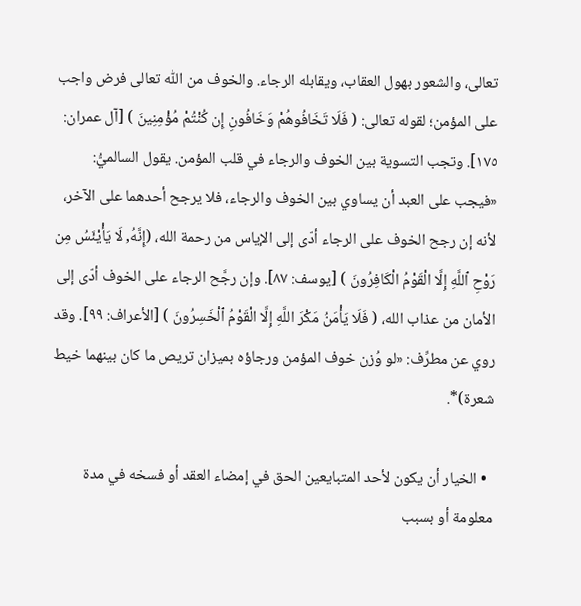تعالى، والشعور بهول العقاب، ويقابله الرجاء. والخوف من اللّٰه تعالى فرض واجب على المؤمن؛ لقوله تعالى: ( فَلَا تَخَافُوهُمْ وَخَافُونِ إِن كُنْتُمْ مُؤْمِنِينَ ) [آل عمران: ١٧٥]. وتجب التسوية بين الخوف والرجاء في قلب المؤمن. يقول السالميُّ: «فيجب على العبد أن يساوي بين الخوف والرجاء، فلا يرجح أحدهما على الآخر، لأنه إن رجح الخوف على الرجاء أدّى إلى الإياس من رحمة الله، (إِنَّهُ, لَا يَأْيْئَسُ مِن رَوْحِ ٱللَّهِ إِلَّا الْقَوْمُ الْكَافِرُونَ ) [يوسف: ٨٧]. وإن رجَّح الرجاء على الخوف أدّى إلى الأمان من عذاب الله، ( فَلَا يَأْمَنُ مَكْرَ اللَّهِ إِلَّا الْقَوْمُ ٱلْخَسِرُونَ ) [الأعراف: ٩٩]. وقد روي عن مطرِّف: «لو وُزن خوف المؤمن ورجاؤه بميزان تريص ما كان بينهما خيط شعرة)*.

  • الخيار أن يكون لأحد المتبايعين الحق في إمضاء العقد أو فسخه في مدة معلومة أو بسبب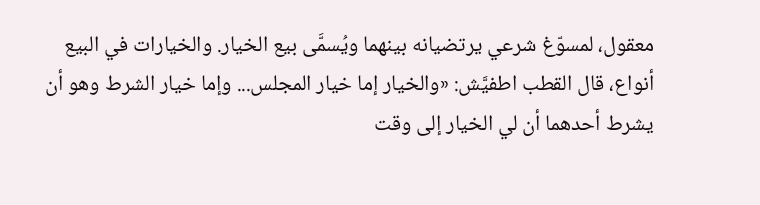معقول، لمسوّغ شرعي يرتضيانه بينهما ويُسمَّى بيع الخيار. والخيارات في البيع أنواع، قال القطب اطفيَّش: «والخيار إما خيار المجلس... وإما خيار الشرط وهو أن يشرط أحدهما أن لي الخيار إلى وقت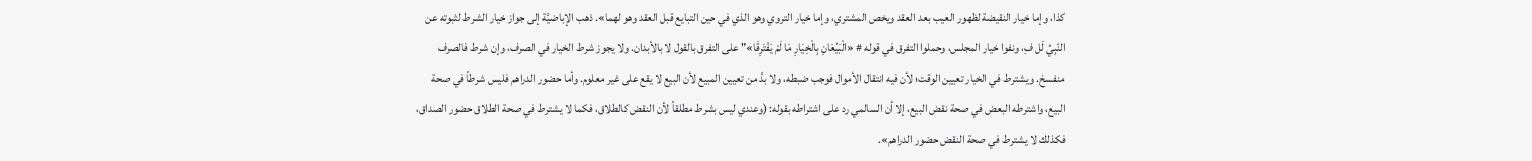كذا، وإما خيار النقيضة لظهور العيب بعد العقد ويخص المشتري، وإما خيار التروي وهو الذي في حين التبايع قبل العقد وهو لهما». ذهب الإباضيَّة إلى جواز خيار الشرط لثبوته عن النّبِيِّ لَل فِ، ونفوا خيار المجلس، وحملوا التفرق في قوله # «الْبَيِّعَانِ بِالْخِيَارِ مَا لَمْ يَفْتَرِقَا»" على التفرق بالقول لا بالأبدان. ولا يجوز شرط الخيار في الصرف، وإن شرط فالصرف منفسخ. ويشترط في الخيار تعيين الوقت؛ لأن فيه انتقال الأموال فوجب ضبطه، ولا بدَّ من تعيين المبيع لأن البيع لا يقع على غير معلوم. وأما حضور الدراهم فليس شرطاً في صحة البيع، واشترطه البعض في صحة نقض البيع، إلا أن السالمي رد على اشتراطه بقوله: (وعندي ليس بشرط مطلقاً لأن النقض كالطلاق، فكما لا يشترط في صحة الطلاق حضور الصداق، فكذلك لا يشترط في صحة النقض حضور الدراهم».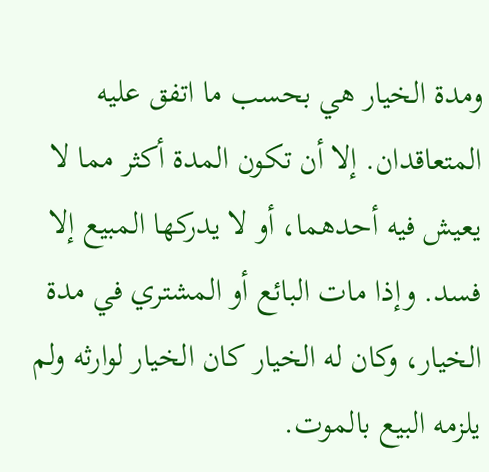ومدة الخيار هي بحسب ما اتفق عليه المتعاقدان. إلا أن تكون المدة أكثر مما لا يعيش فيه أحدهما، أو لا يدركها المبيع إلا فسد. وإذا مات البائع أو المشتري في مدة الخيار، وكان له الخيار كان الخيار لوارثه ولم يلزمه البيع بالموت.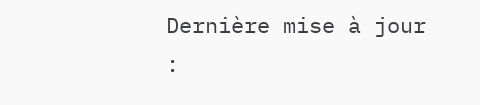Dernière mise à jour :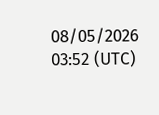08/05/2026 03:52 (UTC)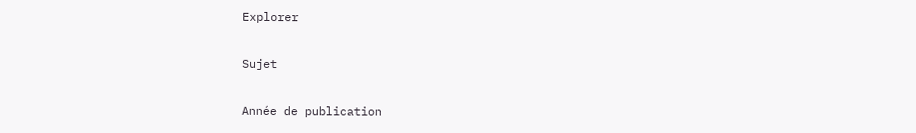Explorer

Sujet

Année de publication